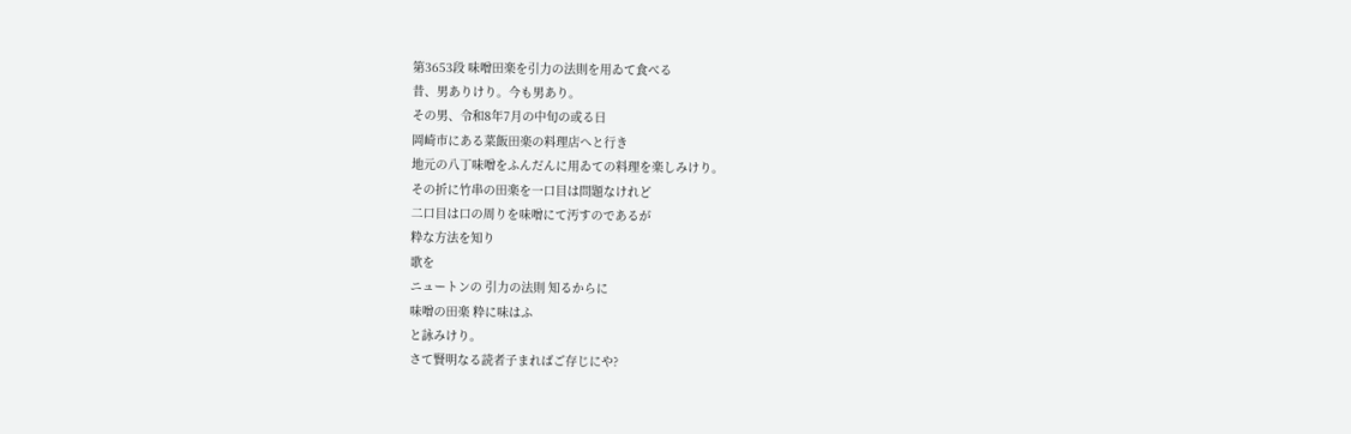第3653段 味噌田楽を引力の法則を用ゐて食べる
昔、男ありけり。今も男あり。
その男、令和8年7月の中旬の或る日
岡崎市にある菜飯田楽の料理店へと行き
地元の八丁味噌をふんだんに用ゐての料理を楽しみけり。
その折に竹串の田楽を一口目は問題なけれど
二口目は口の周りを味噌にて汚すのであるが
粋な方法を知り
歌を
ニュートンの 引力の法則 知るからに
味噌の田楽 粋に味はふ
と詠みけり。
さて賢明なる読者子まればご存じにや?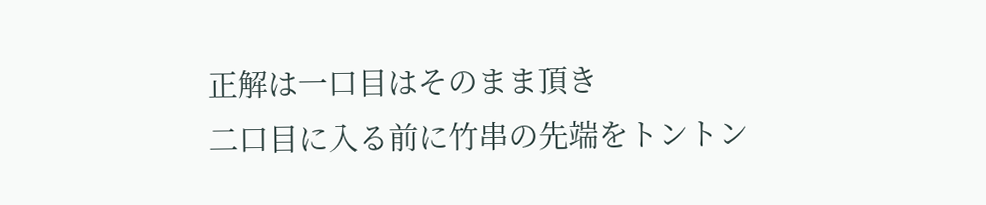正解は一口目はそのまま頂き
二口目に入る前に竹串の先端をトントン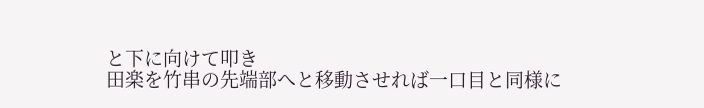と下に向けて叩き
田楽を竹串の先端部へと移動させれば一口目と同様に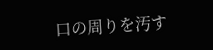口の周りを汚す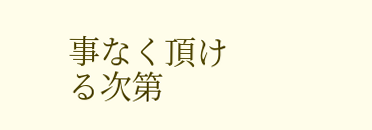事なく頂ける次第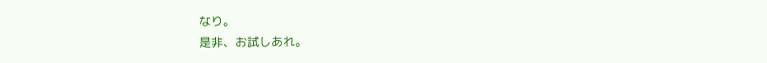なり。
是非、お試しあれ。